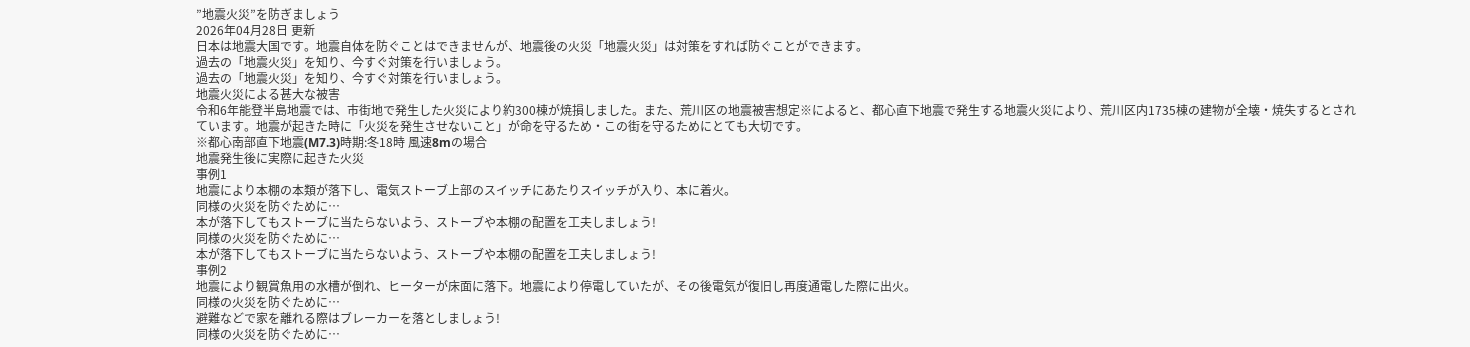”地震火災”を防ぎましょう
2026年04月28日 更新
日本は地震大国です。地震自体を防ぐことはできませんが、地震後の火災「地震火災」は対策をすれば防ぐことができます。
過去の「地震火災」を知り、今すぐ対策を行いましょう。
過去の「地震火災」を知り、今すぐ対策を行いましょう。
地震火災による甚大な被害
令和6年能登半島地震では、市街地で発生した火災により約300棟が焼損しました。また、荒川区の地震被害想定※によると、都心直下地震で発生する地震火災により、荒川区内1735棟の建物が全壊・焼失するとされています。地震が起きた時に「火災を発生させないこと」が命を守るため・この街を守るためにとても大切です。
※都心南部直下地震(M7.3)時期:冬18時 風速8mの場合
地震発生後に実際に起きた火災
事例1
地震により本棚の本類が落下し、電気ストーブ上部のスイッチにあたりスイッチが入り、本に着火。
同様の火災を防ぐために…
本が落下してもストーブに当たらないよう、ストーブや本棚の配置を工夫しましょう!
同様の火災を防ぐために…
本が落下してもストーブに当たらないよう、ストーブや本棚の配置を工夫しましょう!
事例2
地震により観賞魚用の水槽が倒れ、ヒーターが床面に落下。地震により停電していたが、その後電気が復旧し再度通電した際に出火。
同様の火災を防ぐために…
避難などで家を離れる際はブレーカーを落としましょう!
同様の火災を防ぐために…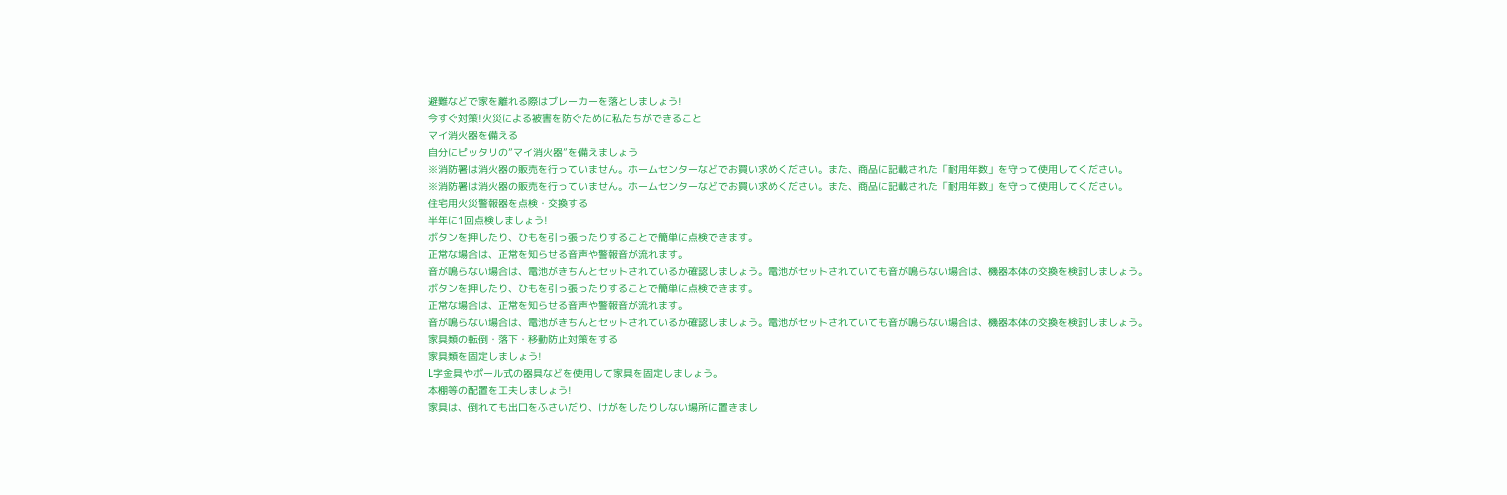避難などで家を離れる際はブレーカーを落としましょう!
今すぐ対策!火災による被害を防ぐために私たちができること
マイ消火器を備える
自分にピッタリの”マイ消火器”を備えましょう
※消防署は消火器の販売を行っていません。ホームセンターなどでお買い求めください。また、商品に記載された「耐用年数」を守って使用してください。
※消防署は消火器の販売を行っていません。ホームセンターなどでお買い求めください。また、商品に記載された「耐用年数」を守って使用してください。
住宅用火災警報器を点検・交換する
半年に1回点検しましょう!
ボタンを押したり、ひもを引っ張ったりすることで簡単に点検できます。
正常な場合は、正常を知らせる音声や警報音が流れます。
音が鳴らない場合は、電池がきちんとセットされているか確認しましょう。電池がセットされていても音が鳴らない場合は、機器本体の交換を検討しましょう。
ボタンを押したり、ひもを引っ張ったりすることで簡単に点検できます。
正常な場合は、正常を知らせる音声や警報音が流れます。
音が鳴らない場合は、電池がきちんとセットされているか確認しましょう。電池がセットされていても音が鳴らない場合は、機器本体の交換を検討しましょう。
家具類の転倒・落下・移動防止対策をする
家具類を固定しましょう!
L字金具やポール式の器具などを使用して家具を固定しましょう。
本棚等の配置を工夫しましょう!
家具は、倒れても出口をふさいだり、けがをしたりしない場所に置きまし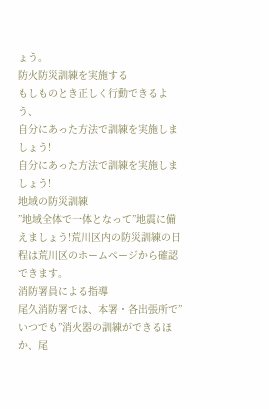ょう。
防火防災訓練を実施する
もしものとき正しく行動できるよう、
自分にあった方法で訓練を実施しましょう!
自分にあった方法で訓練を実施しましょう!
地域の防災訓練
”地域全体で一体となって”地震に備えましょう!荒川区内の防災訓練の日程は荒川区のホームページから確認できます。
消防署員による指導
尾久消防署では、本署・各出張所で”いつでも”消火器の訓練ができるほか、尾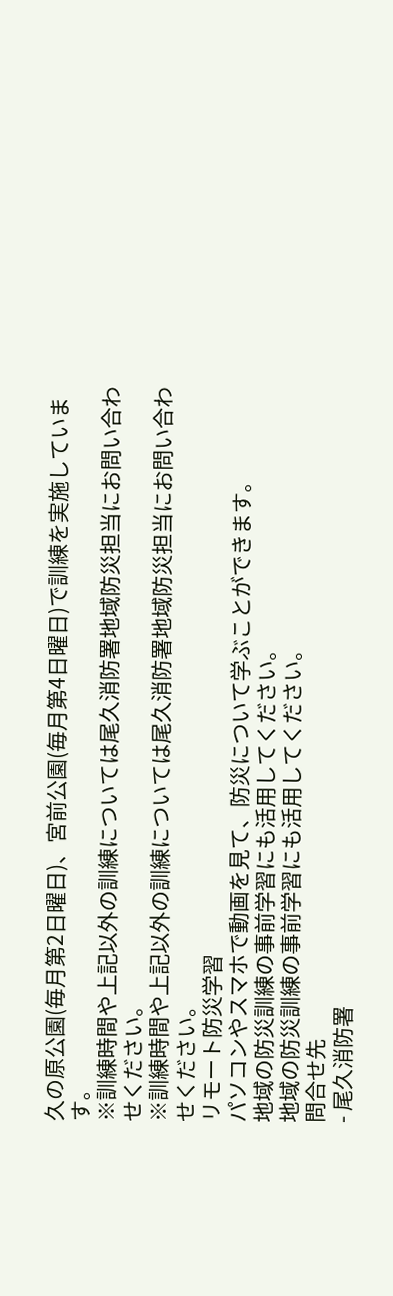久の原公園(毎月第2日曜日)、宮前公園(毎月第4日曜日)で訓練を実施しています。
※訓練時間や上記以外の訓練については尾久消防署地域防災担当にお問い合わせください。
※訓練時間や上記以外の訓練については尾久消防署地域防災担当にお問い合わせください。
リモート防災学習
パソコンやスマホで動画を見て、防災について学ぶことができます。
地域の防災訓練の事前学習にも活用してください。
地域の防災訓練の事前学習にも活用してください。
問合せ先
- 尾久消防署